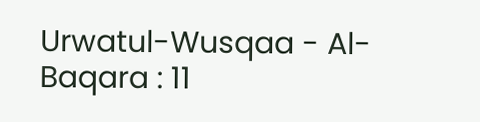Urwatul-Wusqaa - Al-Baqara : 11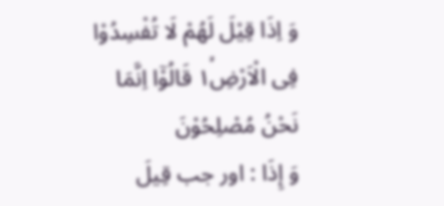وَ اِذَا قِیْلَ لَهُمْ لَا تُفْسِدُوْا فِی الْاَرْضِ١ۙ قَالُوْۤا اِنَّمَا نَحْنُ مُصْلِحُوْنَ
وَ إِذَا : اور جب قِيلَ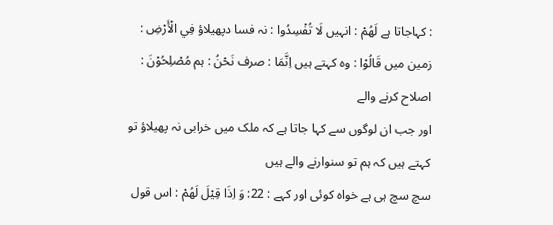: کہاجاتا ہے لَهُمْ : انہیں لَا تُفْسِدُوا : نہ فسا دپھیلاؤ فِي الْأَرْضِ : زمین میں قَالُوْا : وہ کہتے ہیں اِنَّمَا : صرف نَحْنُ : ہم مُصْلِحُوْنَ : اصلاح کرنے والے
اور جب ان لوگوں سے کہا جاتا ہے کہ ملک میں خرابی نہ پھیلاؤ تو کہتے ہیں کہ ہم تو سنوارنے والے ہیں
سچ سچ ہی ہے خواہ کوئی اور کہے : 22: وَ اِذَا قِیْلَ لَهُمْ : اس قول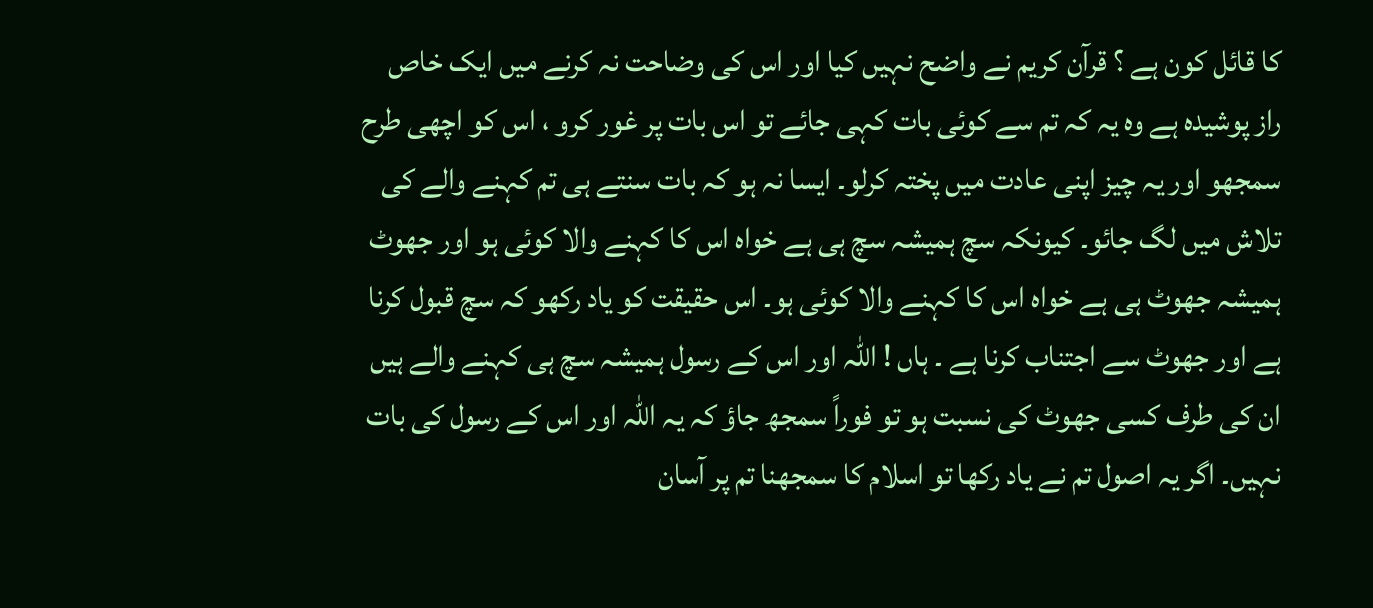کا قائل کون ہے ؟ قرآن کریم نے واضح نہیں کیا اور اس کی وضاحت نہ کرنے میں ایک خاص راز پوشیدہ ہے وہ یہ کہ تم سے کوئی بات کہی جائے تو اس بات پر غور کرو ، اس کو اچھی طرح سمجھو اور یہ چیز اپنی عادت میں پختہ کرلو۔ ایسا نہ ہو کہ بات سنتے ہی تم کہنے والے کی تلاش میں لگ جائو۔ کیونکہ سچ ہمیشہ سچ ہی ہے خواہ اس کا کہنے والا کوئی ہو اور جھوٹ ہمیشہ جھوٹ ہی ہے خواہ اس کا کہنے والا کوئی ہو۔ اس حقیقت کو یاد رکھو کہ سچ قبول کرنا ہے اور جھوٹ سے اجتناب کرنا ہے ۔ ہاں ! اللہ اور اس کے رسول ہمیشہ سچ ہی کہنے والے ہیں ان کی طرف کسی جھوٹ کی نسبت ہو تو فوراً سمجھ جاؤ کہ یہ اللہ اور اس کے رسول کی بات نہیں۔ اگر یہ اصول تم نے یاد رکھا تو اسلام کا سمجھنا تم پر آسان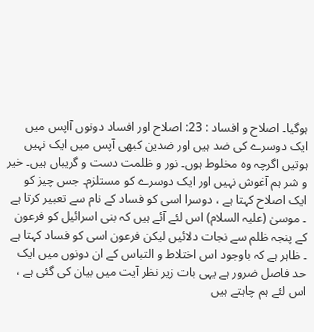ہوگیا۔ اصلاح و افساد : 23: اصلاح اور افساد دونوں آاپس میں ایک دوسرے کی ضد ہیں اور ضدین کبھی آپس میں ایک نہیں ہوتیں اگرچہ وہ مخلوط ہوں۔ نور و ظلمت دست و گریباں ہیں۔ خیر و شر ہم آغوش نہیں اور ایک دوسرے کو مستلزم۔ جس چیز کو ایک اصلاح کہتا ہے ، دوسرا اسی کو فساد کے نام سے تعبیر کرتا ہے ۔ موسیٰ (علیہ السلام) اس لئے آئے ہیں کہ بنی اسرائیل کو فرعون کے پنجہ ظلم سے نجات دلائیں لیکن فرعون اسی کو فساد کہتا ہے ۔ ظاہر ہے کہ باوجود اس اختلاط و التباس کے ان دونوں میں ایک حد فاصل ضرور ہے یہی بات زیر نظر آیت میں بیان کی گئی ہے ، اس لئے ہم چاہتے ہیں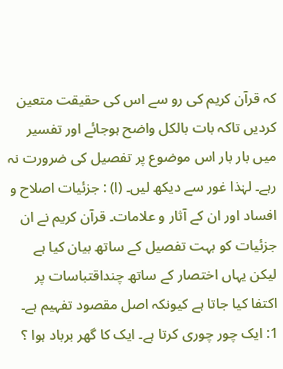کہ قرآن کریم کی رو سے اس کی حقیقت متعین کردیں تاکہ بات بالکل واضح ہوجائے اور تفسیر میں بار بار اس موضوع پر تفصیل کی ضرورت نہ رہے۔ لہٰذا غور سے دیکھ لیں۔ (ا) : جزئیات اصلاح و افساد اور ان کے آثار و علامات۔ قرآن کریم نے ان جزئیات کو بہت تفصیل کے ساتھ بیان کیا ہے لیکن یہاں اختصار کے ساتھ چنداقتباسات پر اکتفا کیا جاتا ہے کیونکہ اصل مقصود تفہیم ہے۔ 1: ایک چور چوری کرتا ہے۔ ایک کا گھر برباد ہوا ؟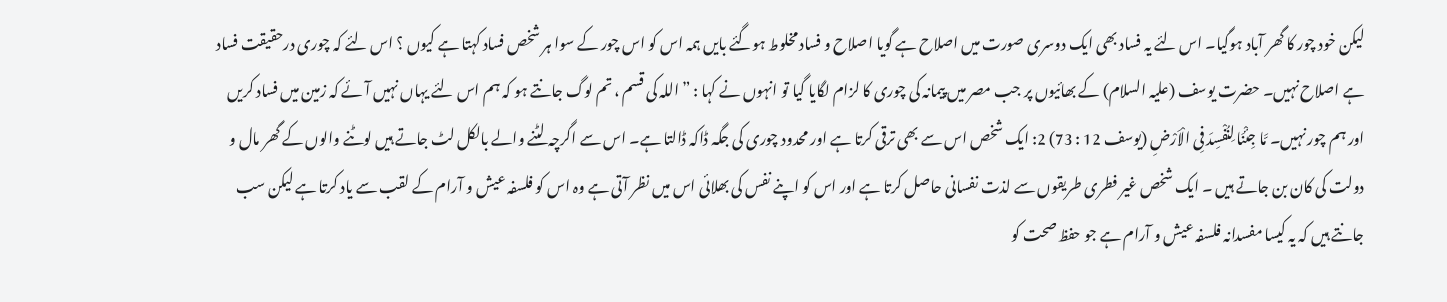لیکن خود چور کا گھر آباد ہوگیا۔ اس لئے یہ فساد بھی ایک دوسری صورت میں اصلاح ہے گویا اصلاح و فساد مخلوط ہوگئے بایں ہمہ اس کو اس چور کے سوا ہر شخص فساد کہتا ہے کیوں ؟ اس لئے کہ چوری درحقیقت فساد ہے اصلاح نہیں۔ حضرت یوسف (علیہ السلام) کے بھائیوں پر جب مصر میں پیمانہ کی چوری کا لزام لگایا گیا تو انہوں نے کہا : ” اللہ کی قسم ، تم لوگ جانتے ہو کہ ہم اس لئے یہاں نہیں آئے کہ زمین میں فساد کریں اور ہم چور نہیں۔ مَّا جِئْنَا لِنُفْسِدَ فِی الْاَرْضِ (یوسف 12 : 73) 2: ایک شخص اس سے بھی ترقی کرتا ہے اور محدود چوری کی جگہ ڈاکہ ڈالتا ہے۔ اس سے اگرچہ لٹنے والے بالکل لٹ جاتے ہیں لوٹنے والوں کے گھر مال و دولت کی کان بن جاتے ہیں ۔ ایک شخص غیر فطری طریقوں سے لذت نفسانی حاصل کرتا ہے اور اس کو اپنے نفس کی بھلائی اس میں نظر آتی ہے وہ اس کو فلسفہ عیش و آرام کے لقب سے یاد کرتا ہے لیکن سب جانتے ہیں کہ یہ کیسا مفسدانہ فلسفہ عیش و آرام ہے جو حفظ صحت کو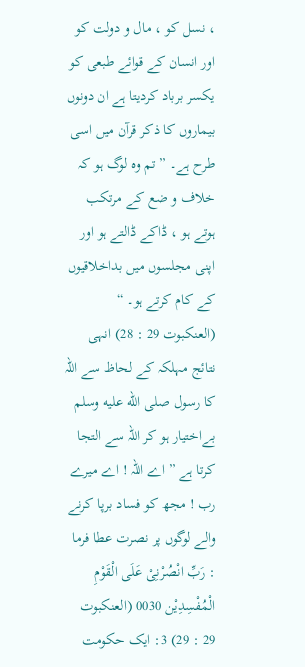، نسل کو ، مال و دولت کو اور انسان کے قوائے طبعی کو یکسر برباد کردیتا ہے ان دونوں بیماروں کا ذکر قرآن میں اسی طرح ہے۔ ” تم وہ لوگ ہو کہ خلاف و ضع کے مرتکب ہوتے ہو ، ڈاکے ڈالتے ہو اور اپنی مجلسوں میں بداخلاقیوں کے کام کرتے ہو۔ “ (العنکبوت 29 : 28) انہی نتائج مہلکہ کے لحاظ سے اللہ کا رسول صلى الله عليه وسلم بےاختیار ہو کر اللہ سے التجا کرتا ہے ” اے اللہ ! اے میرے رب ! مجھ کو فساد برپا کرنے والے لوگوں پر نصرت عطا فرما : رَبِّ انْصُرْنِیْ عَلَى الْقَوْمِ الْمُفْسِدِیْن 0030 (العنکبوت 29 : 29) 3: ایک حکومت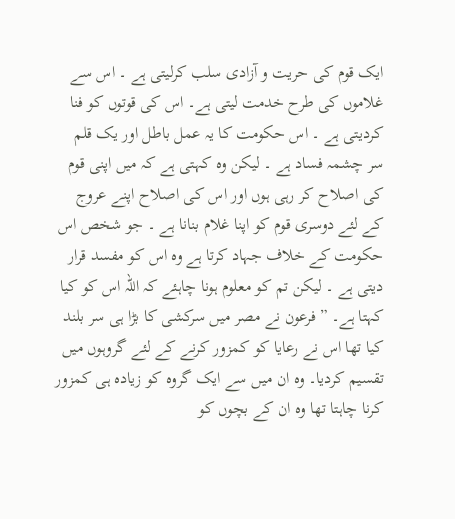ایک قوم کی حریت و آزادی سلب کرلیتی ہے ۔ اس سے غلاموں کی طرح خدمت لیتی ہے۔ اس کی قوتوں کو فنا کردیتی ہے ۔ اس حکومت کا یہ عمل باطل اور یک قلم سر چشمہ فساد ہے ۔ لیکن وہ کہتی ہے کہ میں اپنی قوم کی اصلاح کر رہی ہوں اور اس کی اصلاح اپنے عروج کے لئے دوسری قوم کو اپنا غلام بنانا ہے ۔ جو شخص اس حکومت کے خلاف جہاد کرتا ہے وہ اس کو مفسد قرار دیتی ہے ۔ لیکن تم کو معلوم ہونا چاہئے کہ اللہ اس کو کیا کہتا ہے۔ ” فرعون نے مصر میں سرکشی کا بڑا ہی سر بلند کیا تھا اس نے رعایا کو کمزور کرنے کے لئے گروہوں میں تقسیم کردیا۔ وہ ان میں سے ایک گروہ کو زیادہ ہی کمزور کرنا چاہتا تھا وہ ان کے بچوں کو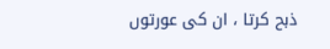ذبح کرتا ، ان کی عورتوں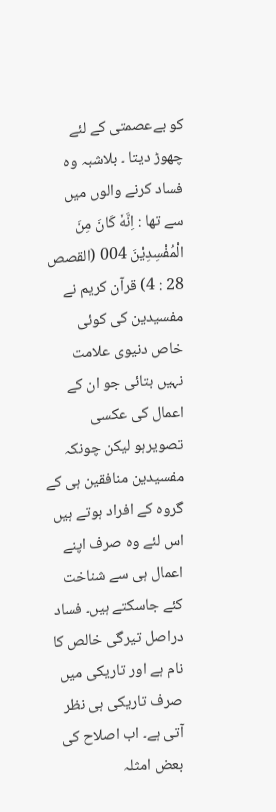کو بےعصمتی کے لئے چھوڑ دیتا ۔ بلاشبہ وہ فساد کرنے والوں میں سے تھا : اِنَّهٗ کَانَ مِنَ الْمُفْسِدِیْنَ 004 (القصص 28 : 4) قرآن کریم نے مفسیدین کی کوئی خاص دنیوی علامت نہیں بتائی جو ان کے اعمال کی عکسی تصویرہو لیکن چونکہ مفسیدین منافقین ہی کے گروہ کے افراد ہوتے ہیں اس لئے وہ صرف اپنے اعمال ہی سے شناخت کئے جاسکتے ہیں۔ فساد دراصل تیرگی خالص کا نام ہے اور تاریکی میں صرف تاریکی ہی نظر آتی ہے۔ اب اصلاح کی بعض امثلہ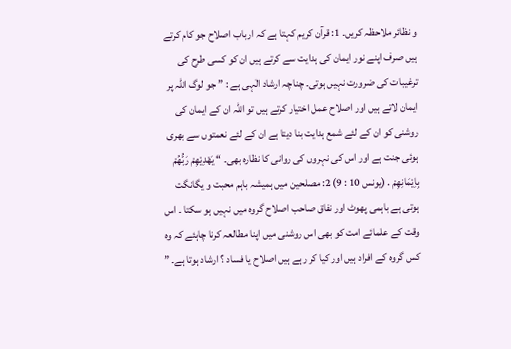و نظائر ملاحظہ کریں۔ 1: قرآن کریم کہتا ہے کہ ارباب اصلاح جو کام کرتے ہیں صرف اپنے نور ایمان کی ہدایت سے کرتے ہیں ان کو کسی طرح کی ترغیبات کی ضرورت نہیں ہوتی۔ چناچہ ارشاد الٰہی ہے : ” جو لوگ اللہ پر ایمان لاتے ہیں اور اصلاح عمل اختیار کرتے ہیں تو اللہ ان کے ایمان کی روشنی کو ان کے لئے شمع ہدایت بنا دیتا ہے ان کے لئے نعمتوں سے بھری ہوئی جنت ہے اور اس کی نہروں کی روانی کا نظارہ بھی۔ “ یَهْدِیْهِمْ رَبُّهُمْ بِاِیْمَانِهِمْ . (یونس 10 : 9) 2: مصلحین میں ہمیشہ باہم محبت و یگانگت ہوتی ہے باہمی پھوٹ اور نفاق صاحب اصلاح گروہ میں نہیں ہو سکتا ۔ اس وقت کے علمائے امت کو بھی اس روشنی میں اپنا مطالعہ کرنا چاہئے کہ وہ کس گروہ کے افراد ہیں اور کیا کر رہے ہیں اصلاح یا فساد ؟ ارشاد ہوتا ہے۔ ”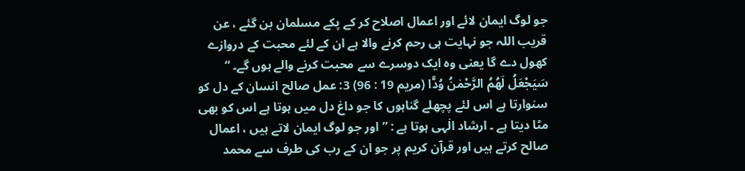جو لوگ ایمان لائے اور اعمال اصلاح کر کے پکے مسلمان بن گئے ، عن قریب اللہ جو نہایت ہی رحم کرنے والا ہے ان کے لئے محبت کے دروازے کھول دے گا یعنی وہ ایک دوسرے سے محبت کرنے والے ہوں گے۔ “ سَیَجْعَلُ لَهُمُ الرَّحْمٰنُ وُدًّا (مریم 19 : 96) 3: عمل صالح انسان کے دل کو سنوارتا ہے اس لئے پچھلے گناہوں کا جو داغ دل میں ہوتا ہے اس کو بھی مٹا دیتا ہے ۔ ارشاد الٰہی ہوتا ہے : ” اور جو لوگ ایمان لاتے ہیں ، اعمال صالح کرتے ہیں اور قرآن کریم پر جو ان کے رب کی طرف سے محمد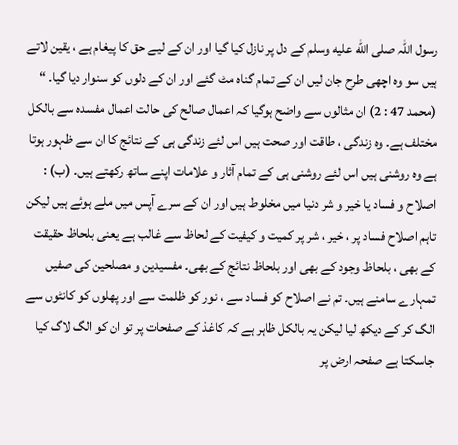رسول اللہ صلى الله عليه وسلم کے دل پر نازل کیا گیا اور ان کے لیے حق کا پیغام ہے ، یقین لاتے ہیں سو وہ اچھی طرح جان لیں ان کے تمام گناہ مٹ گئے اور ان کے دلوں کو سنوار دیا گیا۔ “ (محمد 47 : 2) ان مثالوں سے واضح ہوگیا کہ اعمال صالح کی حالت اعمال مفسدہ سے بالکل مختلف ہے۔ وہ زندگی ، طاقت اور صحت ہیں اس لئے زندگی ہی کے نتائج کا ان سے ظہور ہوتا ہے وہ روشنی ہیں اس لئے روشنی ہی کے تمام آثار و علامات اپنے ساتھ رکھتے ہیں۔ (ب) : اصلاح و فساد یا خیر و شر دنیا میں مخلوط ہیں اور ان کے سرے آپس میں ملے ہوئے ہیں لیکن تاہم اصلاح فساد پر ، خیر ، شر پر کمیت و کیفیت کے لحاظ سے غالب ہے یعنی بلحاظ حقیقت کے بھی ، بلحاظ وجود کے بھی اور بلحاظ نتائج کے بھی۔ مفسیدین و مصلحین کی صفیں تمہارے سامنے ہیں۔ تم نے اصلاح کو فساد سے ، نور کو ظلمت سے اور پھلوں کو کانٹوں سے الگ کر کے دیکھ لیا لیکن یہ بالکل ظاہر ہے کہ کاغذ کے صفحات پر تو ان کو الگ لاگ کیا جاسکتا ہے صفحہ ارض پر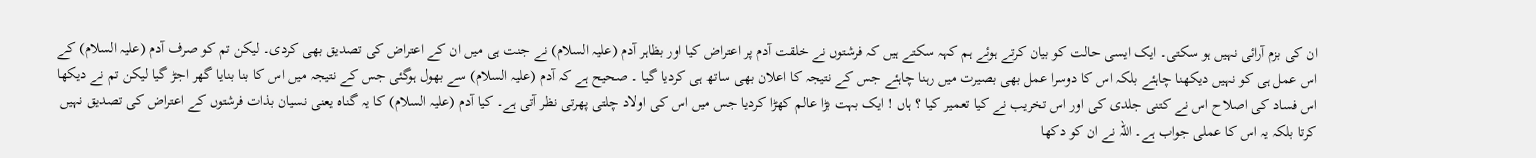ان کی بزم آرائی نہیں ہو سکتی۔ ایک ایسی حالت کو بیان کرتے ہوئے ہم کہہ سکتے ہیں کہ فرشتوں نے خلقت آدم پر اعتراض کیا اور بظاہر آدم (علیہ السلام) نے جنت ہی میں ان کے اعتراض کی تصدیق بھی کردی۔ لیکن تم کو صرف آدم (علیہ السلام) کے اس عمل ہی کو نہیں دیکھنا چاہئے بلکہ اس کا دوسرا عمل بھی بصیرت میں رہنا چاہئے جس کے نتیجہ کا اعلان بھی ساتھ ہی کردیا گیا ۔ صحیح ہے کہ آدم (علیہ السلام) سے بھول ہوگئی جس کے نتیجہ میں اس کا بنا بنایا گھر اجڑ گیا لیکن تم نے دیکھا اس فساد کی اصلاح اس نے کتنی جلدی کی اور اس تخریب نے کیا تعمیر کیا ؟ ہاں ! ایک بہت بڑا عالم کھڑا کردیا جس میں اس کی اولاد چلتی پھرتی نظر آتی ہے۔ کیا آدم (علیہ السلام) کا یہ گناہ یعنی نسیان بذات فرشتوں کے اعتراض کی تصدیق نہیں کرتا بلکہ یہ اس کا عملی جواب ہے۔ اللہ نے ان کو دکھا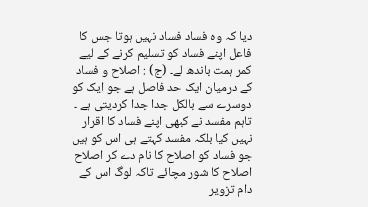دیا کہ وہ فساد فساد نہیں ہوتا جس کا فاعل اپنے فساد کو تسلیم کرنے کے لیے کمر ہمت باندھ لے۔ (ج) : اصلاح و فساد کے درمیان ایک حد فاصل ہے جو ایک کو دوسرے سے بالکل جدا جدا کردیتی ہے ۔ تاہم مفسد نے کبھی اپنے فساد کا اقرار نہیں کیا بلکہ مفسد کہتے ہی اس کو ہیں جو فساد کو اصلاح کا نام دے کر اصلاح اصلاح کا شور مچائے تاکہ لوگ اس کے دام تزویر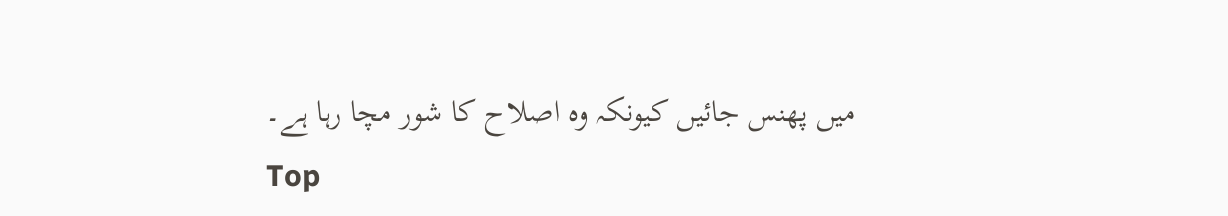میں پھنس جائیں کیونکہ وہ اصلاح کا شور مچا رہا ہے۔
Top